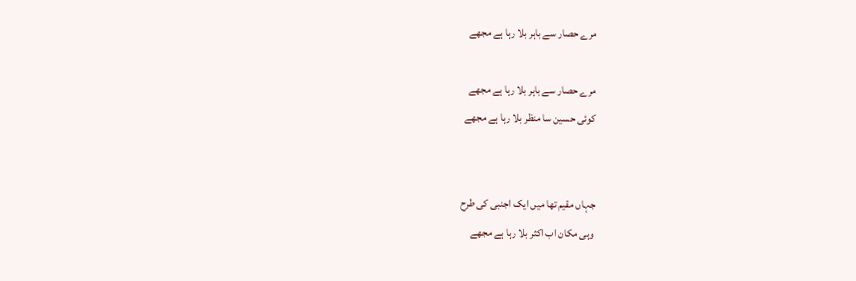مرے حصار سے باہر بلا رہا ہے مجھے

مرے حصار سے باہر بلا رہا ہے مجھے
کوئی حسین سا منظر بلا رہا ہے مجھے


جہاں مقیم تھا میں ایک اجنبی کی طرح
وہی مکان اب اکثر بلا رہا ہے مجھے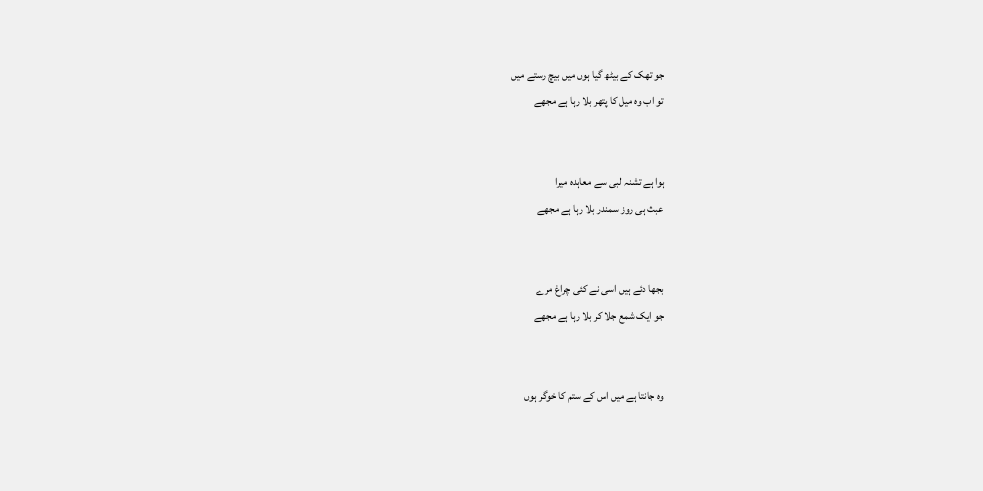جو تھک کے بیٹھ گیا ہوں میں بیچ رستے میں
تو اب وہ میل کا پتھر بلا رہا ہے مجھے


ہوا ہے تشنہ لبی سے معاہدہ میرا
عبث ہی روز سمندر بلا رہا ہے مجھے


بجھا دئے ہیں اسی نے کئی چراغ مرے
جو ایک شمع جلا کر بلا رہا ہے مجھے


وہ جانتا ہے میں اس کے ستم کا خوگر ہوں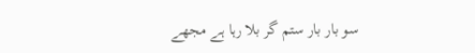سو بار بار ستم گر بلا رہا ہے مجھے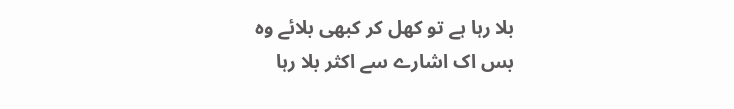بلا رہا ہے تو کھل کر کبھی بلائے وہ
بس اک اشارے سے اکثر بلا رہا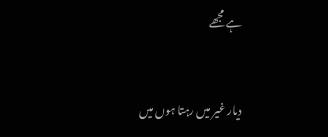ہے مجھے


دیار غیر میں رہتا ہوں میں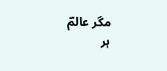مگر عالمؔ
ہر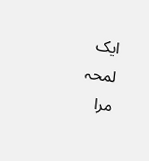ایک لمحہ مرا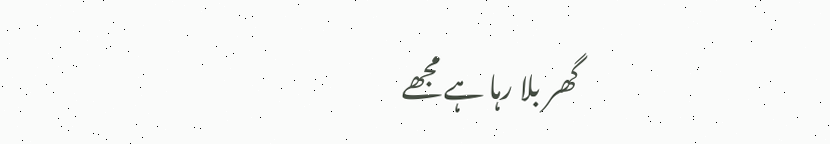گھر بلا رہا ہے مجھے